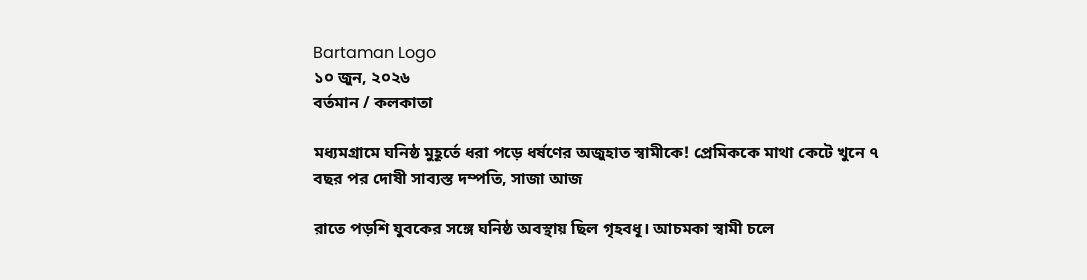Bartaman Logo
১০ জুন, ২০২৬
বর্তমান / কলকাতা

মধ্যমগ্রামে ঘনিষ্ঠ মুহূর্তে ধরা পড়ে ধর্ষণের অজুহাত স্বামীকে! প্রেমিককে মাথা কেটে খুনে ৭ বছর পর দোষী সাব্যস্ত দম্পতি, সাজা আজ

রাতে পড়শি যুবকের সঙ্গে ঘনিষ্ঠ অবস্থায় ছিল গৃহবধূ। আচমকা স্বামী চলে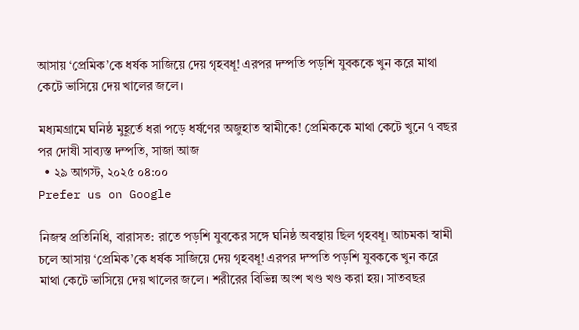আসায় ‘প্রেমিক’কে ধর্ষক সাজিয়ে দেয় গৃহবধূ! এরপর দম্পতি পড়শি যুবককে খুন করে মাথা কেটে ভাসিয়ে দেয় খালের জলে।

মধ্যমগ্রামে ঘনিষ্ঠ মুহূর্তে ধরা পড়ে ধর্ষণের অজুহাত স্বামীকে! প্রেমিককে মাথা কেটে খুনে ৭ বছর পর দোষী সাব্যস্ত দম্পতি, সাজা আজ
  • ২৯ আগস্ট, ২০২৫ ০৪:০০
Prefer us on Google

নিজস্ব প্রতিনিধি, বারাসত: রাতে পড়শি যুবকের সঙ্গে ঘনিষ্ঠ অবস্থায় ছিল গৃহবধূ। আচমকা স্বামী চলে আসায় ‘প্রেমিক’কে ধর্ষক সাজিয়ে দেয় গৃহবধূ! এরপর দম্পতি পড়শি যুবককে খুন করে মাথা কেটে ভাসিয়ে দেয় খালের জলে। শরীরের বিভিন্ন অংশ খণ্ড খণ্ড করা হয়। সাতবছর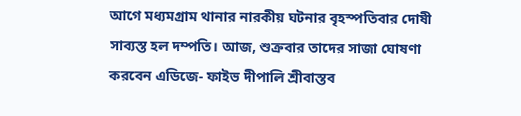আগে মধ্যমগ্রাম থানার নারকীয় ঘটনার বৃহস্পতিবার দোষী সাব্যস্ত হল দম্পতি। আজ, শুক্রবার তাদের সাজা ঘোষণা করবেন এডিজে- ফাইভ দীপালি শ্রীবাস্তব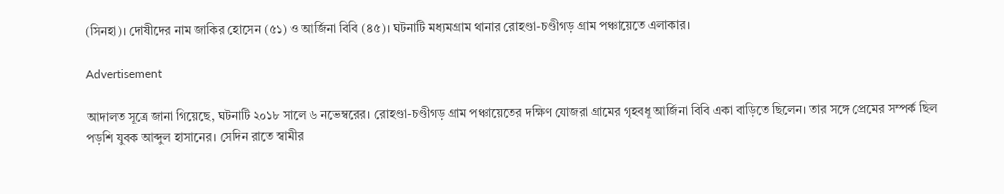(সিনহা)। দোষীদের নাম জাকির হোসেন (৫১) ও আর্জিনা বিবি (৪৫)। ঘটনাটি মধ্যমগ্রাম থানার রোহণ্ডা-চণ্ডীগড় গ্রাম পঞ্চায়েতে এলাকার।

Advertisement

আদালত সূত্রে জানা গিয়েছে, ঘটনাটি ২০১৮ সালে ৬ নভেম্বরের। রোহণ্ডা-চণ্ডীগড় গ্রাম পঞ্চায়েতের দক্ষিণ যোজরা গ্রামের গৃহবধূ আর্জিনা বিবি একা বাড়িতে ছিলেন। তার সঙ্গে প্রেমের সম্পর্ক ছিল পড়শি যুবক আব্দুল হাসানের। সেদিন রাতে স্বামীর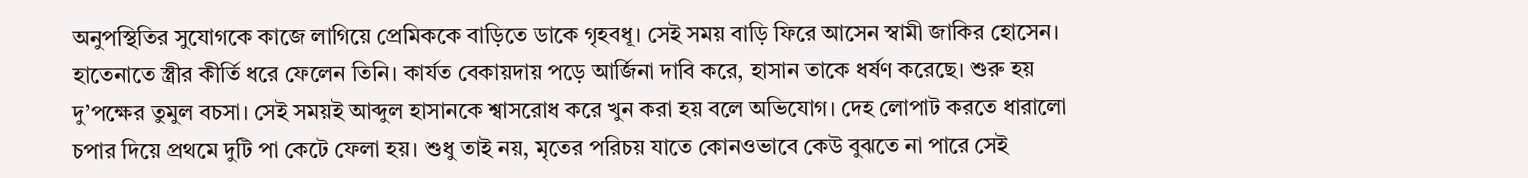অনুপস্থিতির সুযোগকে কাজে লাগিয়ে প্রেমিককে বাড়িতে ডাকে গৃহবধূ। সেই সময় বাড়ি ফিরে আসেন স্বামী জাকির হোসেন। হাতেনাতে স্ত্রীর কীর্তি ধরে ফেলেন তিনি। কার্যত বেকায়দায় পড়ে আর্জিনা দাবি করে, হাসান তাকে ধর্ষণ করেছে। শুরু হয় দু’পক্ষের তুমুল বচসা। সেই সময়ই আব্দুল হাসানকে শ্বাসরোধ করে খুন করা হয় বলে অভিযোগ। দেহ লোপাট করতে ধারালো চপার দিয়ে প্রথমে দুটি পা কেটে ফেলা হয়। শুধু তাই নয়, মৃতের পরিচয় যাতে কোনওভাবে কেউ বুঝতে না পারে সেই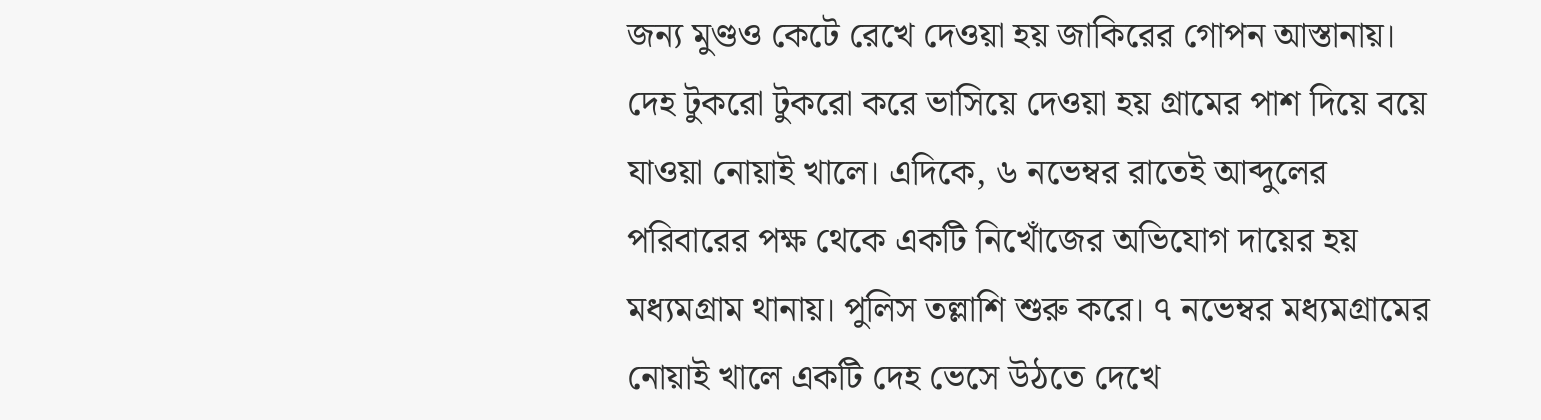জন্য মুণ্ডও কেটে রেখে দেওয়া হয় জাকিরের গোপন আস্তানায়। দেহ টুকরো টুকরো করে ভাসিয়ে দেওয়া হয় গ্রামের পাশ দিয়ে বয়ে যাওয়া নোয়াই খালে। এদিকে, ৬ নভেম্বর রাতেই আব্দুলের পরিবারের পক্ষ থেকে একটি নিখোঁজের অভিযোগ দায়ের হয় মধ্যমগ্রাম থানায়। পুলিস তল্লাশি শুরু করে। ৭ নভেম্বর মধ্যমগ্রামের নোয়াই খালে একটি দেহ ভেসে উঠতে দেখে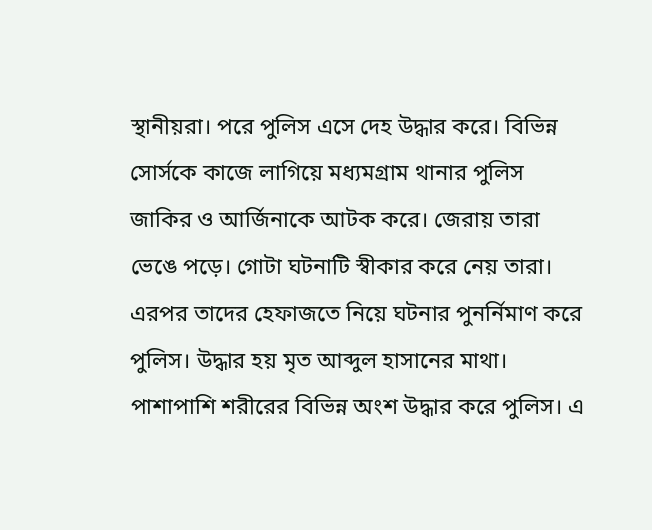স্থানীয়রা। পরে পুলিস এসে দেহ উদ্ধার করে। বিভিন্ন সোর্সকে কাজে লাগিয়ে মধ্যমগ্রাম থানার পুলিস জাকির ও আর্জিনাকে আটক করে। জেরায় তারা ভেঙে পড়ে। গোটা ঘটনাটি স্বীকার করে নেয় তারা। এরপর তাদের হেফাজতে নিয়ে ঘটনার পুনর্নিমাণ করে পুলিস। উদ্ধার হয় মৃত আব্দুল হাসানের মাথা। পাশাপাশি শরীরের বিভিন্ন অংশ উদ্ধার করে পুলিস। এ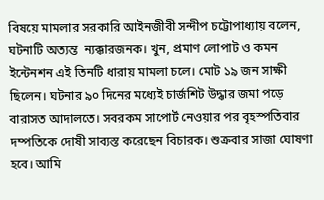বিষয়ে মামলার সরকারি আইনজীবী সন্দীপ চট্টোপাধ্যায় বলেন, ঘটনাটি অত্যন্ত  ন্যক্কারজনক। খুন, প্রমাণ লোপাট ও কমন ইন্টেনশন এই তিনটি ধারায় মামলা চলে। মোট ১৯ জন সাক্ষী ছিলেন। ঘটনার ৯০ দিনের মধ্যেই চার্জশিট উদ্ধার জমা পড়ে বারাসত আদালতে। সবরকম সাপোর্ট নেওয়ার পর বৃহস্পতিবার দম্পতিকে দোষী সাব্যস্ত করেছেন বিচারক। শুক্রবার সাজা ঘোষণা হবে। আমি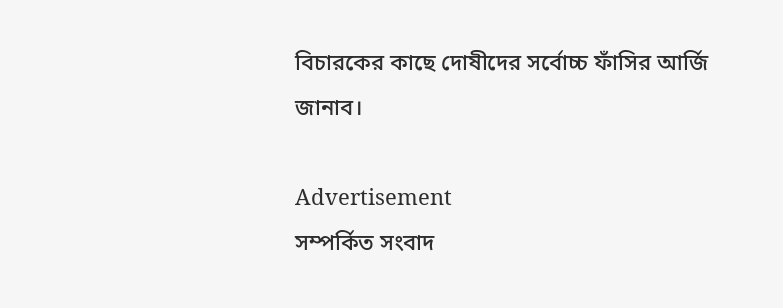বিচারকের কাছে দোষীদের সর্বোচ্চ ফাঁসির আর্জি জানাব।

Advertisement
সম্পর্কিত সংবাদ